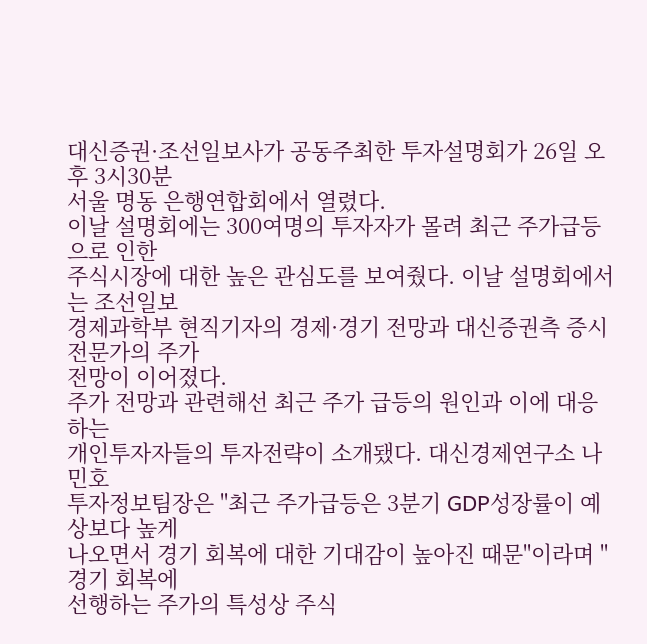대신증권·조선일보사가 공동주최한 투자설명회가 26일 오후 3시30분
서울 명동 은행연합회에서 열렸다.
이날 설명회에는 300여명의 투자자가 몰려 최근 주가급등으로 인한
주식시장에 대한 높은 관심도를 보여줬다. 이날 설명회에서는 조선일보
경제과학부 현직기자의 경제·경기 전망과 대신증권측 증시전문가의 주가
전망이 이어졌다.
주가 전망과 관련해선 최근 주가 급등의 원인과 이에 대응하는
개인투자자들의 투자전략이 소개됐다. 대신경제연구소 나민호
투자정보팀장은 "최근 주가급등은 3분기 GDP성장률이 예상보다 높게
나오면서 경기 회복에 대한 기대감이 높아진 때문"이라며 "경기 회복에
선행하는 주가의 특성상 주식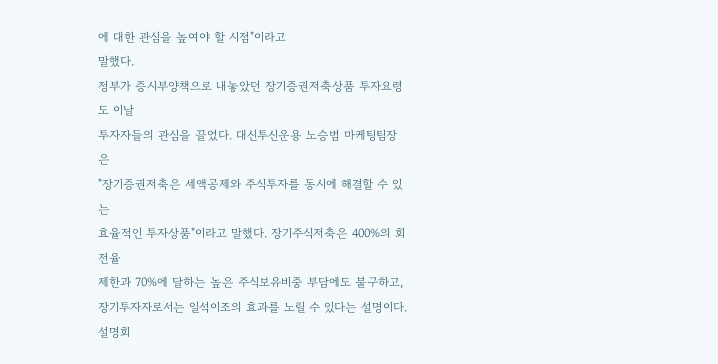에 대한 관심을 높여야 할 시점"이라고
말했다.
정부가 증시부양책으로 내놓았던 장기증권저축상품 투자요령도 이날
투자자들의 관심을 끌었다. 대신투신운용 노승범 마케팅팀장은
"장기증권저축은 세액공제와 주식투자를 동시에 해결할 수 있는
효율적인 투자상품"이라고 말했다. 장기주식저축은 400%의 회전율
제한과 70%에 달하는 높은 주식보유비중 부담에도 불구하고,
장기투자자로서는 일석이조의 효과를 노릴 수 있다는 설명이다.
설명회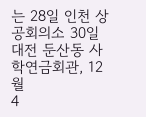는 28일 인천 상공회의소 30일 대전 둔산동 사학연금회관, 12월
4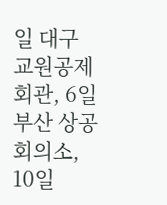일 대구 교원공제회관, 6일 부산 상공회의소, 10일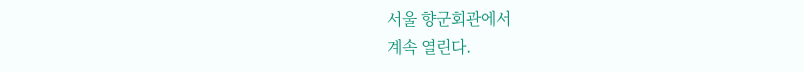서울 향군회관에서
계속 열린다.